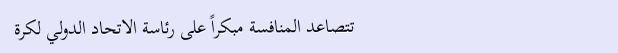تتصاعد المنافسة مبكراً على رئاسة الاتحاد الدولي لكرة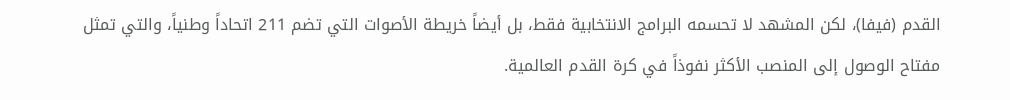القدم (فيفا)، لكن المشهد لا تحسمه البرامج الانتخابية فقط، بل أيضاً خريطة الأصوات التي تضم 211 اتحاداً وطنياً، والتي تمثل مفتاح الوصول إلى المنصب الأكثر نفوذاً في كرة القدم العالمية.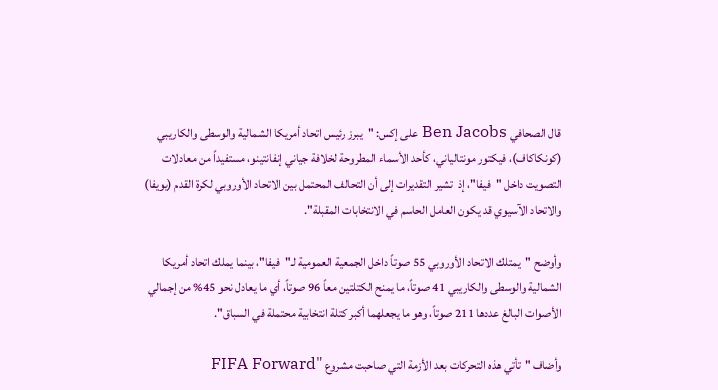قال الصحافي Ben Jacobs على إكس: "يبرز رئيس اتحاد أمريكا الشمالية والوسطى والكاريبي (كونكاكاف)، فيكتور مونتالياني، كأحد الأسماء المطروحة لخلافة جياني إنفانتينو، مستفيداً من معادلات التصويت داخل "فيفا"، إذ  تشير التقديرات إلى أن التحالف المحتمل بين الاتحاد الأوروبي لكرة القدم (يويفا) والاتحاد الآسيوي قد يكون العامل الحاسم في الانتخابات المقبلة".

وأوضح "يمتلك الاتحاد الأوروبي 55 صوتاً داخل الجمعية العمومية لـ"فيفا"، بينما يملك اتحاد أمريكا الشمالية والوسطى والكاريبي 41 صوتاً، ما يمنح الكتلتين معاً 96 صوتاً، أي ما يعادل نحو 45% من إجمالي الأصوات البالغ عددها 211 صوتاً، وهو ما يجعلهما أكبر كتلة انتخابية محتملة في السباق".

وأضاف "تأتي هذه التحركات بعد الأزمة التي صاحبت مشروع "FIFA Forward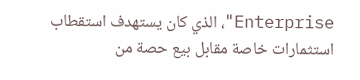Enterprise"، الذي كان يستهدف استقطاب استثمارات خاصة مقابل بيع حصة من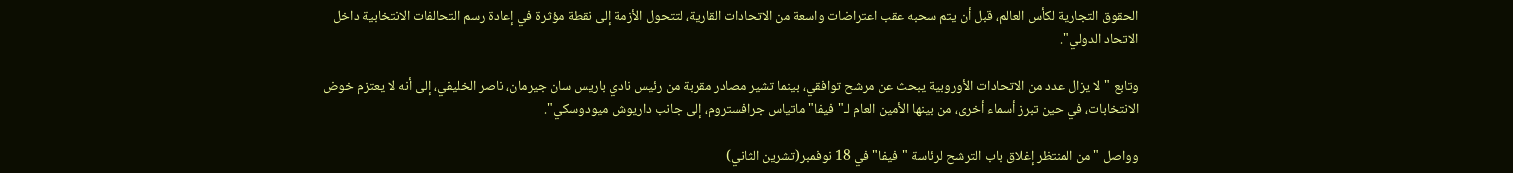الحقوق التجارية لكأس العالم، قبل أن يتم سحبه عقب اعتراضات واسعة من الاتحادات القارية، لتتحول الأزمة إلى نقطة مؤثرة في إعادة رسم التحالفات الانتخابية داخل الاتحاد الدولي".

وتابع "لا يزال عدد من الاتحادات الأوروبية يبحث عن مرشح توافقي، بينما تشير مصادر مقربة من رئيس نادي باريس سان جيرمان، ناصر الخليفي، إلى أنه لا يعتزم خوض الانتخابات، في حين تبرز أسماء أخرى، من بينها الأمين العام لـ"فيفا" ماتياس جرافستروم، إلى جانب داريوش ميودوسكي".

وواصل "من المنتظر إغلاق باب الترشح لرئاسة "فيفا" في 18 نوفمبر(تشرين الثاني)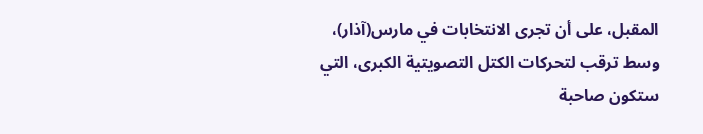المقبل، على أن تجرى الانتخابات في مارس(آذار)، وسط ترقب لتحركات الكتل التصويتية الكبرى، التي ستكون صاحبة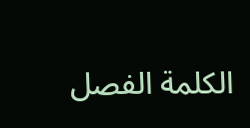الكلمة الفصل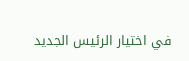في اختيار الرئيس الجديد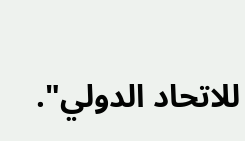للاتحاد الدولي".